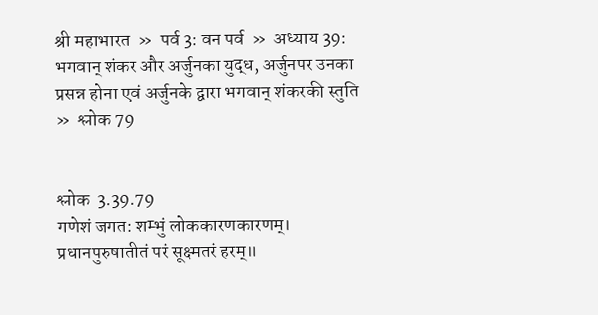श्री महाभारत  »  पर्व 3: वन पर्व  »  अध्याय 39: भगवान् शंकर और अर्जुनका युद्ध, अर्जुनपर उनका प्रसन्न होना एवं अर्जुनके द्वारा भगवान् शंकरकी स्तुति  »  श्लोक 79


श्लोक  3.39.79
गणेशं जगत: शम्भुं लोककारणकारणम्।
प्रधानपुरुषातीतं परं सूक्ष्मतरं हरम्॥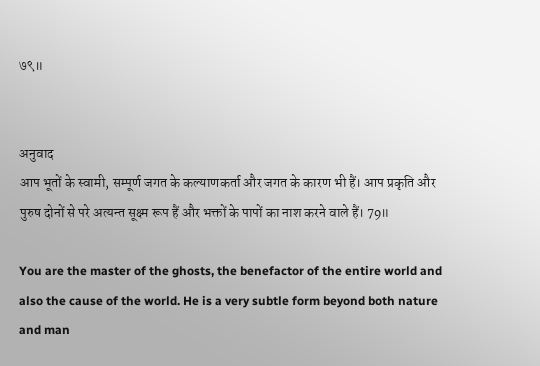७९॥


अनुवाद
आप भूतों के स्वामी, सम्पूर्ण जगत के कल्याणकर्ता और जगत के कारण भी हैं। आप प्रकृति और पुरुष दोनों से परे अत्यन्त सूक्ष्म रूप हैं और भक्तों के पापों का नाश करने वाले हैं। 79॥

You are the master of the ghosts, the benefactor of the entire world and also the cause of the world. He is a very subtle form beyond both nature and man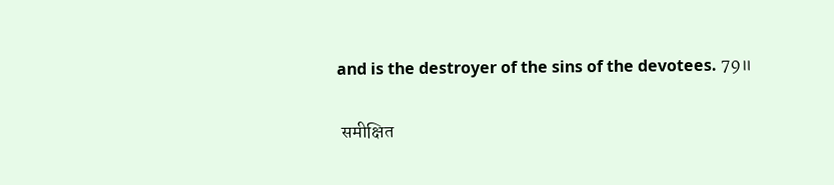and is the destroyer of the sins of the devotees. 79॥

 समीक्षित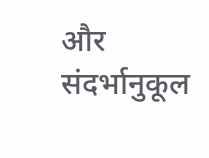और संदर्भानुकूल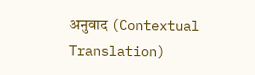अनुवाद (Contextual Translation)